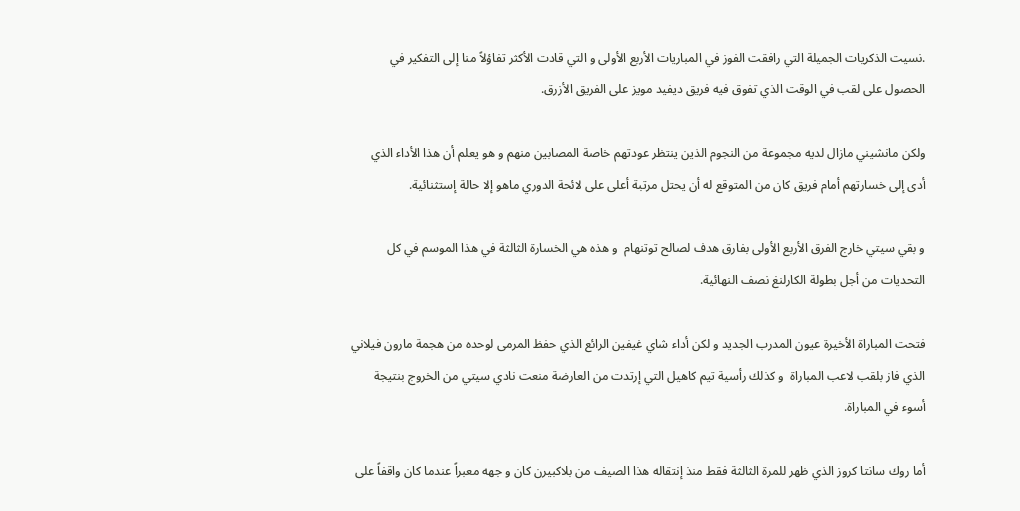.نسيت الذكريات الجميلة التي رافقت الفوز في المباريات الأربع الأولى و التي قادت الأكثر تفاؤلاً منا إلى التفكير في الحصول على لقب في الوقت الذي تفوق فيه فريق ديفيد مويز على الفريق الأزرق.

ولكن مانشيني مازال لديه مجموعة من النجوم الذين ينتظر عودتهم خاصة المصابين منهم و هو يعلم أن هذا الأداء الذي أدى إلى خسارتهم أمام فريق كان من المتوقع له أن يحتل مرتبة أعلى على لائحة الدوري ماهو إلا حالة إستثنائية.

و بقي سيتي خارج الفرق الأربع الأولى بفارق هدف لصالح توتنهام  و هذه هي الخسارة الثالثة في هذا الموسم في كل التحديات من أجل بطولة الكارلنغ نصف النهائية.

فتحت المباراة الأخيرة عيون المدرب الجديد و لكن أداء شاي غيفين الرائع الذي حفظ المرمى لوحده من هجمة مارون فيلاني الذي فاز بلقب لاعب المباراة  و كذلك رأسية تيم كاهيل التي إرتدت من العارضة منعت نادي سيتي من الخروج بنتيجة أسوء في المباراة.

أما روك سانتا كروز الذي ظهر للمرة الثالثة فقط منذ إنتقاله هذا الصيف من بلاكبيرن كان و جهه معبراً عندما كان واقفاً على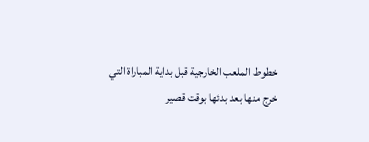خطوط الملعب الخارجية قبل بداية المباراة التي خرج منها بعد بدئها بوقت قصير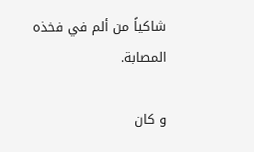شاكياً من ألم في فخذه المصابة.

و كان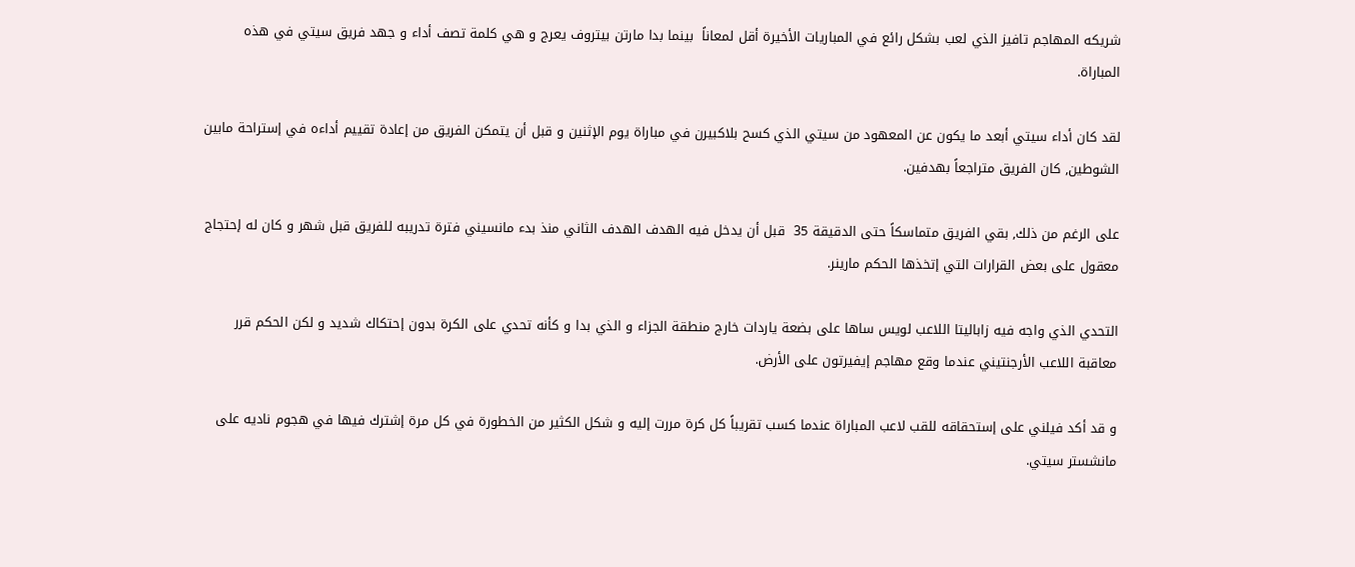شريكه المهاجم تافيز الذي لعب بشكل رائع في المباريات الأخيرة أقل لمعاناً  بينما بدا مارتن بيتروف يعرج و هي كلمة تصف أداء و جهد فريق سيتي في هذه المباراة.

لقد كان أداء سيتي أبعد ما يكون عن المعهود من سيتي الذي كسح بلاكبيرن في مباراة يوم الإثنين و قبل أن يتمكن الفريق من إعادة تقييم أداءه في إستراحة مابين الشوطين, كان الفريق متراجعاً بهدفين.

على الرغم من ذلك, بقي الفريق متماسكاً حتى الدقيقة 35  قبل أن يدخل فيه الهدف الهدف الثاني منذ بدء مانسيني فترة تدريبه للفريق قبل شهر و كان له إحتجاج معقول على بعض القرارات التي إتخذها الحكم مارينر.

التحدي الذي واجه فيه زاباليتا اللاعب لويس ساها على بضعة ياردات خارج منطقة الجزاء و الذي بدا و كأنه تحدي على الكرة بدون إحتكاك شديد و لكن الحكم قرر معاقبة اللاعب الأرجنتيني عندما وقع مهاجم إيفيرتون على الأرض.

و قد أكد فيلني على إستحقاقه للقب لاعب المباراة عندما كسب تقريباً كل كرة مررت إليه و شكل الكثير من الخطورة في كل مرة إشترك فيها في هجوم ناديه على مانشستر سيتي.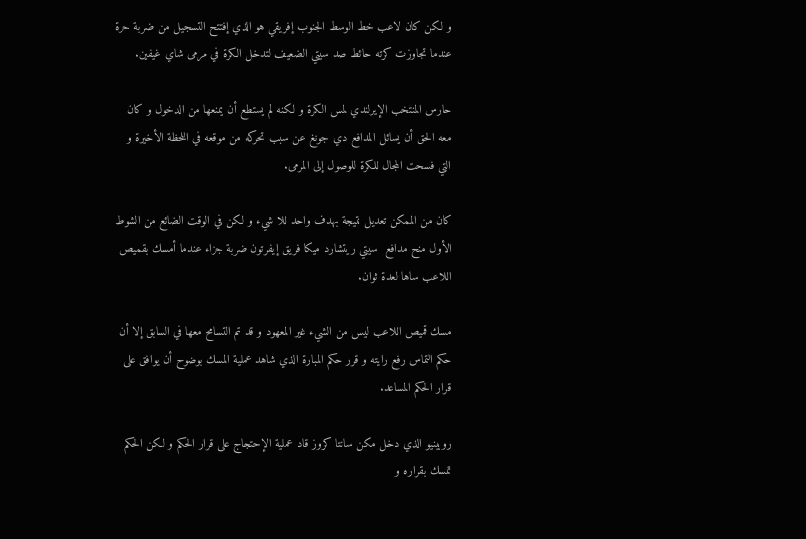و لكن كان لاعب خط الوسط الجنوب إفريقي هو الذي إفتتح التسجيل من ضربة حرة عندما تجاوزت كرته حائط صد سيتي الضعيف لتدخل الكرة في مرمى شاي غيفين.

حارس المنتخب الإيرلندي لمس الكرة و لكنه لم يستطع أن يمنعها من الدخول و كان معه الحق أن يسائل المدافع دي جونغ عن سبب تحركه من موقعه في اللحظة الأخيرة و التي فسحت المجال للكرة للوصول إلى المرمى.

كان من الممكن تعديل نتيجة بهدف واحد للا شيء و لكن في الوقت الضائع من الشوط الأول منح مدافع  سيتي ريتشارد ميكا فريق إيفرتون ضربة جزاء عندما أمسك بقميص اللاعب ساها لعدة ثوان.

مسك قميص اللاعب ليس من الشيء غير المعهود و قد تم التسامح معها في السابق إلا أن حكم التماس رفع رايته و قرر حكم المبارة الذي شاهد عملية المسك بوضوح أن يوافق على قرار الحكم المساعد.

روبينيو الذي دخل مكن سانتا كروز قاد عملية الإحتجاج على قرار الحكم و لكن الحكم تمسك بقراره و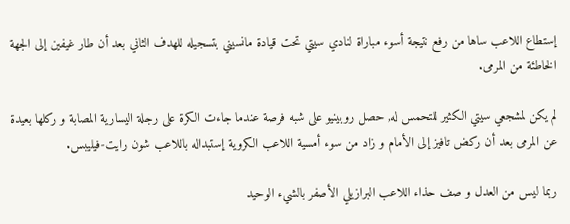إستطاع اللاعب ساها من رفع نتيجة أسوء مباراة لنادي سيتي تحت قيادة مانسيني بتسجيله للهدف الثاني بعد أن طار غيفين إلى الجهة الخاطئة من المرمى.

لم يكن لمشجعي سيتي الكثير للتحمس له, حصل روبينيو على شبه فرصة عندما جاءت الكرة على رجلة اليسارية المصابة و ركلها بعيدة عن المرمى بعد أن ركض تافيز إلى الأمام و زاد من سوء أمسية اللاعب الكروية إستبداله باللاعب شون رايت-فيليبس.

ربما ليس من العدل و صف حذاء اللاعب البرازيلي الأصفر بالشيء الوحيد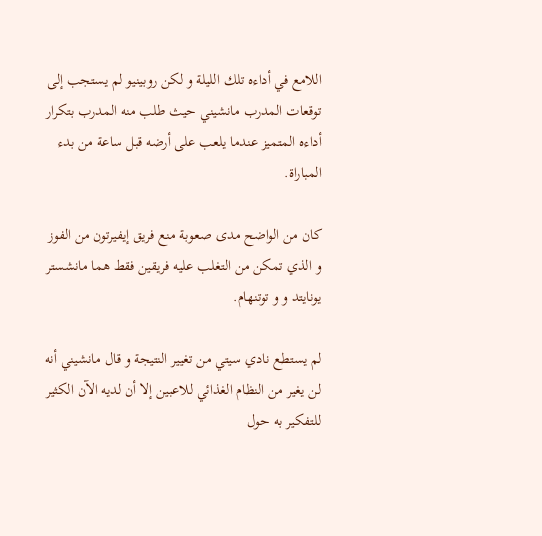اللامع في أداءه تلك الليلة و لكن روبينيو لم يستجب إلى توقعات المدرب مانشيني حيث طلب منه المدرب بتكرار أداءه المتميز عندما يلعب على أرضه قبل ساعة من بدء المباراة.

كان من الواضح مدى صعوبة منع فريق إيفيرتون من الفوز و الذي تمكن من التغلب عليه فريقين فقط هما مانشستر يونايتد و و توتنهام.

لم يستطع نادي سيتي من تغيير النتيجة و قال مانشيني أنه لن يغير من النظام الغذائي للاعبين إلا أن لديه الآن الكثير للتفكير به حول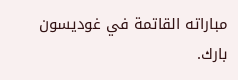مباراته القاتمة في غوديسون بارك.